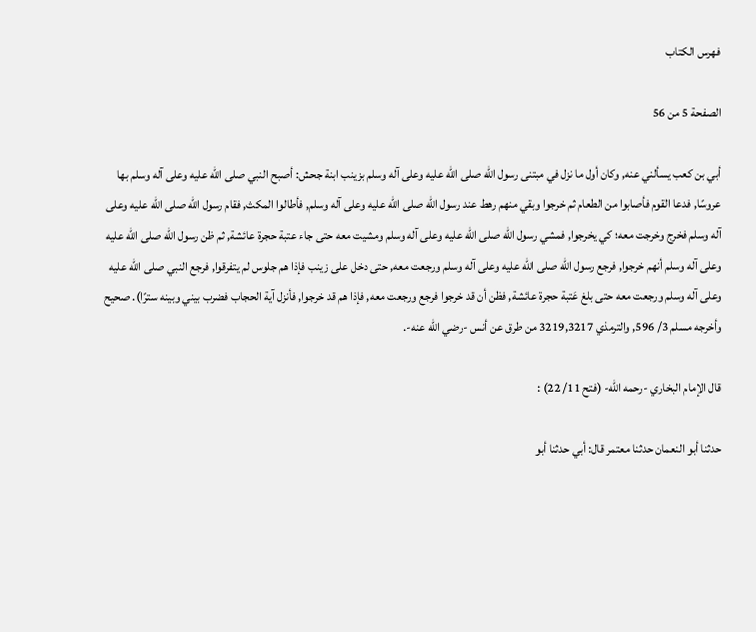فهرس الكتاب

الصفحة 5 من 56

أبي بن كعب يسألني عنه, وكان أول ما نزل في مبتنى رسول الله صلى الله عليه وعلى آله وسلم بزينب ابنة جحش: أصبح النبي صلى الله عليه وعلى آله وسلم بها عروسًا, فدعا القوم فأصابوا من الطعام ثم خرجوا وبقي منهم رهط عند رسول الله صلى الله عليه وعلى آله وسلم, فأطالوا المكث, فقام رسول الله صلى الله عليه وعلى آله وسلم فخرج وخرجت معه؛ كي يخرجوا, فمشي رسول الله صلى الله عليه وعلى آله وسلم ومشيت معه حتى جاء عتبة حجرة عائشة, ثم ظن رسول الله صلى الله عليه وعلى آله وسلم أنهم خرجوا, فرجع رسول الله صلى الله عليه وعلى آله وسلم ورجعت معه, حتى دخل على زينب فإذا هم جلوس لم يتفرقوا, فرجع النبي صلى الله عليه وعلى آله وسلم ورجعت معه حتى بلغ عَتبة حجرة عائشة, فظن أن قد خرجوا فرجع ورجعت معه, فإذا هم قد خرجوا, فأنزل آية الحجاب فضرب بيني وبينه سترًا). صحيح وأخرجه مسلم 3/ 596, والترمذي 3219,3217 من طرق عن أنس -رضي الله عنه-.

قال الإمام البخاري -رحمه الله- (فتح 11/ 22) :

حدثنا أبو النعمان حدثنا معتمر قال: أبي حدثنا أبو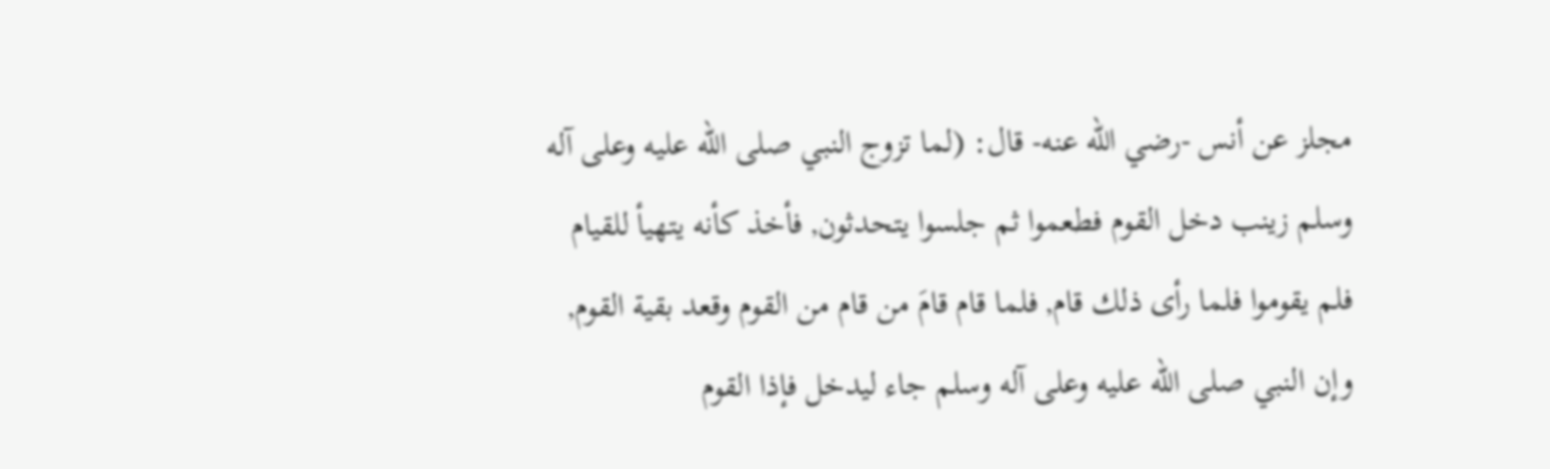مجلز عن أنس -رضي الله عنه- قال: (لما تزوج النبي صلى الله عليه وعلى آله وسلم زينب دخل القوم فطعموا ثم جلسوا يتحدثون, فأخذ كأنه يتهيأ للقيام فلم يقوموا فلما رأى ذلك قام, فلما قام قامَ من قام من القوم وقعد بقية القوم, وإن النبي صلى الله عليه وعلى آله وسلم جاء ليدخل فإذا القوم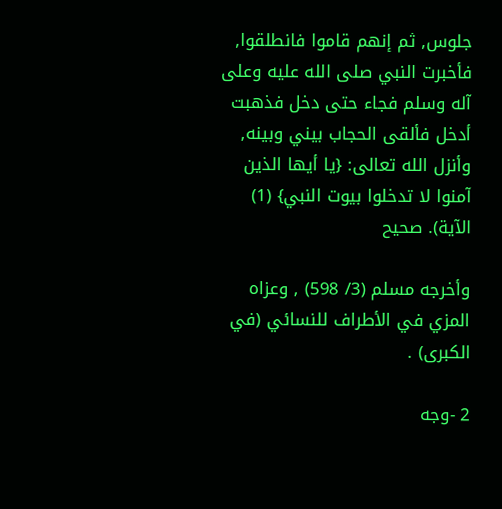جلوس, ثم إنهم قاموا فانطلقوا, فأخبرت النبي صلى الله عليه وعلى آله وسلم فجاء حتى دخل فذهبت أدخل فألقى الحجاب بيني وبينه, وأنزل الله تعالى: {يا أيها الذين آمنوا لا تدخلوا بيوت النبي} (1) الآية). صحيح

وأخرجه مسلم (3/ 598) , وعزاه المزي في الأطراف للنسائي (في الكبرى) .

2 -وجه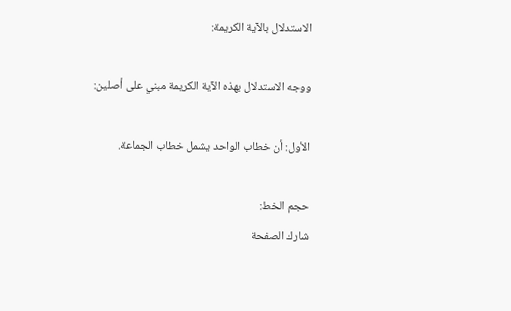الاستدلال بالآية الكريمة:

ووجه الاستدلال بهذه الآية الكريمة مبني على أصلين:

الأول: أن خطاب الواحد يشمل خطاب الجماعة.

حجم الخط:
شارك الصفحة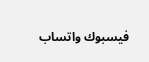فيسبوك واتساب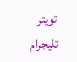تويتر تليجرام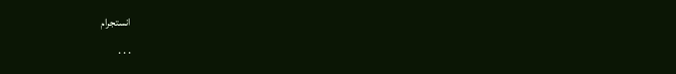انستجرام
. . .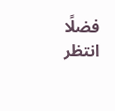فضلًا انتظر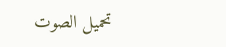تحميل الصوت